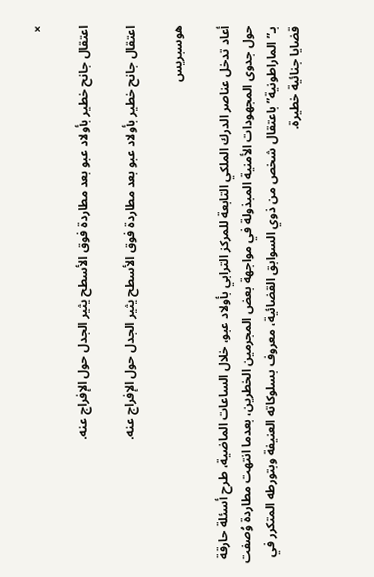×

اعتقال جانح خطير بأولاد عبو بعد مطاردة فوق الأسطح يثير الجدل حول الإفراج عنه.

اعتقال جانح خطير بأولاد عبو بعد مطاردة فوق الأسطح يثير الجدل حول الإفراج عنه.

هوسبريس

أعاد تدخل عناصر الدرك الملكي التابعة للمركز الترابي بأولاد عبو، خلال الساعات الماضية، طرح أسئلة حارقة حول جدوى المجهودات الأمنية المبذولة في مواجهة بعض المجرمين الخطرين، بعدما انتهت مطاردة وُصفت بـ”الماراطونية” باعتقال شخص من ذوي السوابق القضائية، معروف بسلوكاته العنيفة وبتورطه المتكرر في قضايا جنائية خطيرة.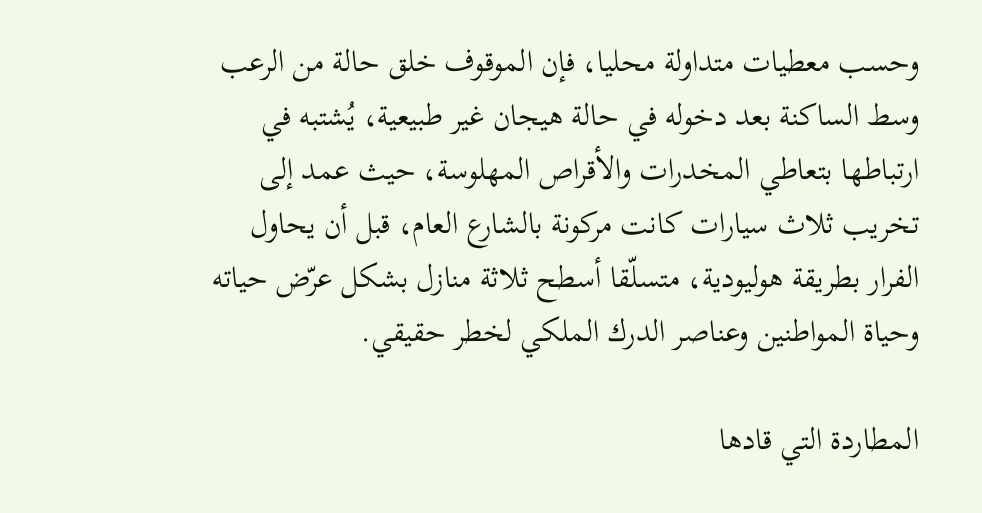وحسب معطيات متداولة محليا، فإن الموقوف خلق حالة من الرعب وسط الساكنة بعد دخوله في حالة هيجان غير طبيعية، يُشتبه في ارتباطها بتعاطي المخدرات والأقراص المهلوسة، حيث عمد إلى تخريب ثلاث سيارات كانت مركونة بالشارع العام، قبل أن يحاول الفرار بطريقة هوليودية، متسلّقا أسطح ثلاثة منازل بشكل عرّض حياته وحياة المواطنين وعناصر الدرك الملكي لخطر حقيقي.

المطاردة التي قادها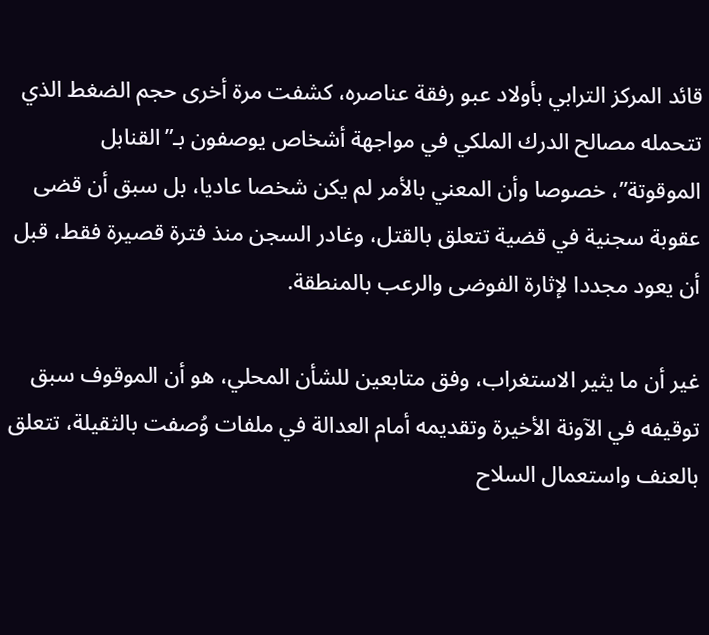قائد المركز الترابي بأولاد عبو رفقة عناصره، كشفت مرة أخرى حجم الضغط الذي تتحمله مصالح الدرك الملكي في مواجهة أشخاص يوصفون بـ”القنابل الموقوتة”، خصوصا وأن المعني بالأمر لم يكن شخصا عاديا، بل سبق أن قضى عقوبة سجنية في قضية تتعلق بالقتل، وغادر السجن منذ فترة قصيرة فقط، قبل أن يعود مجددا لإثارة الفوضى والرعب بالمنطقة.

غير أن ما يثير الاستغراب، وفق متابعين للشأن المحلي، هو أن الموقوف سبق توقيفه في الآونة الأخيرة وتقديمه أمام العدالة في ملفات وُصفت بالثقيلة، تتعلق بالعنف واستعمال السلاح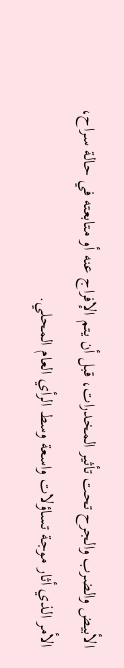الأبيض والضرب والجرح تحت تأثير المخدرات، قبل أن يتم الإفراج عنه أو متابعته في حالة سراح، الأمر الذي أثار موجة تساؤلات واسعة وسط الرأي العام المحلي.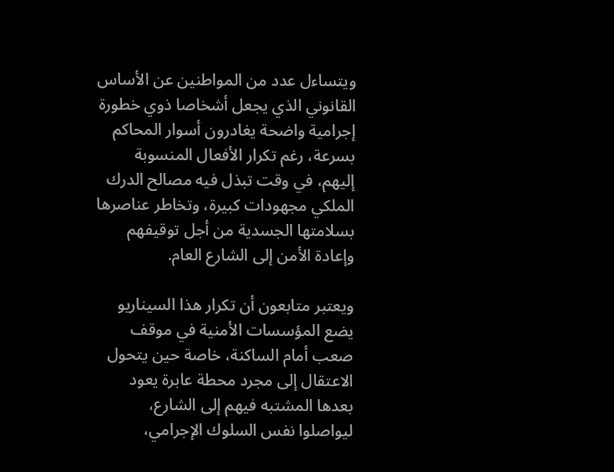ويتساءل عدد من المواطنين عن الأساس القانوني الذي يجعل أشخاصا ذوي خطورة إجرامية واضحة يغادرون أسوار المحاكم بسرعة، رغم تكرار الأفعال المنسوبة إليهم، في وقت تبذل فيه مصالح الدرك الملكي مجهودات كبيرة، وتخاطر عناصرها بسلامتها الجسدية من أجل توقيفهم وإعادة الأمن إلى الشارع العام.

ويعتبر متابعون أن تكرار هذا السيناريو يضع المؤسسات الأمنية في موقف صعب أمام الساكنة، خاصة حين يتحول الاعتقال إلى مجرد محطة عابرة يعود بعدها المشتبه فيهم إلى الشارع، ليواصلوا نفس السلوك الإجرامي،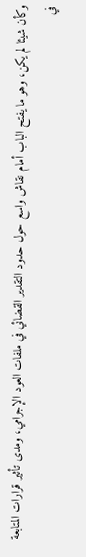وكأن شيئا لم يكن، وهو ما يفتح الباب أمام نقاش واسع حول حدود التقدير القضائي في ملفات العود الإجرامي، ومدى تأثير قرارات المتابعة في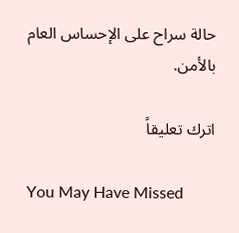حالة سراح على الإحساس العام بالأمن.

اترك تعليقاً

You May Have Missed